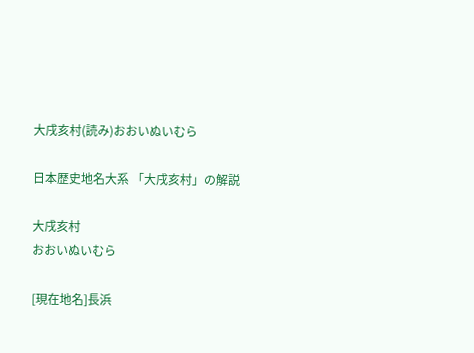大戌亥村(読み)おおいぬいむら

日本歴史地名大系 「大戌亥村」の解説

大戌亥村
おおいぬいむら

[現在地名]長浜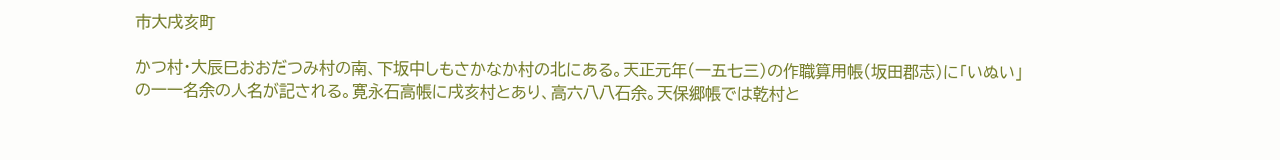市大戌亥町

かつ村・大辰巳おおだつみ村の南、下坂中しもさかなか村の北にある。天正元年(一五七三)の作職算用帳(坂田郡志)に「いぬい」の一一名余の人名が記される。寛永石高帳に戌亥村とあり、高六八八石余。天保郷帳では乾村と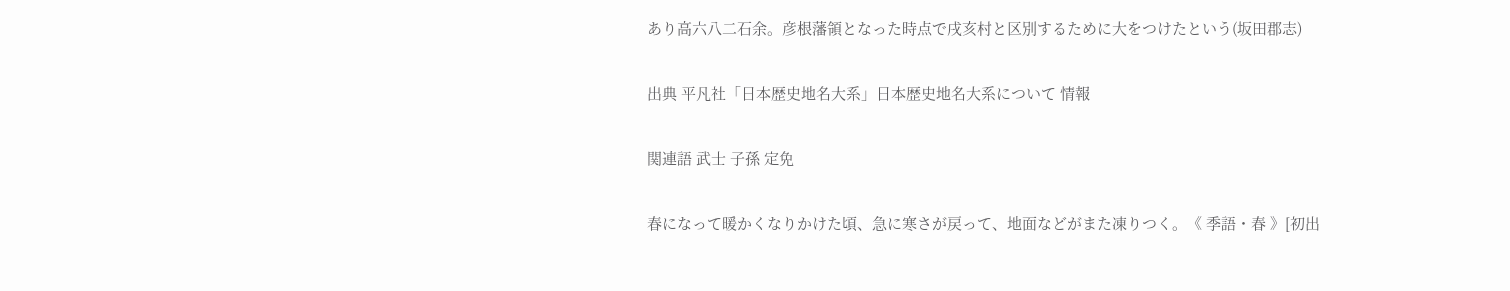あり高六八二石余。彦根藩領となった時点で戌亥村と区別するために大をつけたという(坂田郡志)

出典 平凡社「日本歴史地名大系」日本歴史地名大系について 情報

関連語 武士 子孫 定免

春になって暖かくなりかけた頃、急に寒さが戻って、地面などがまた凍りつく。《 季語・春 》[初出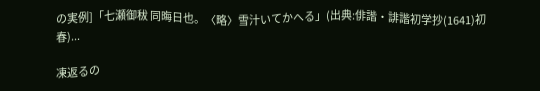の実例]「七瀬御秡 同晦日也。〈略〉雪汁いてかへる」(出典:俳諧・誹諧初学抄(1641)初春)...

凍返るの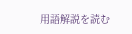用語解説を読む